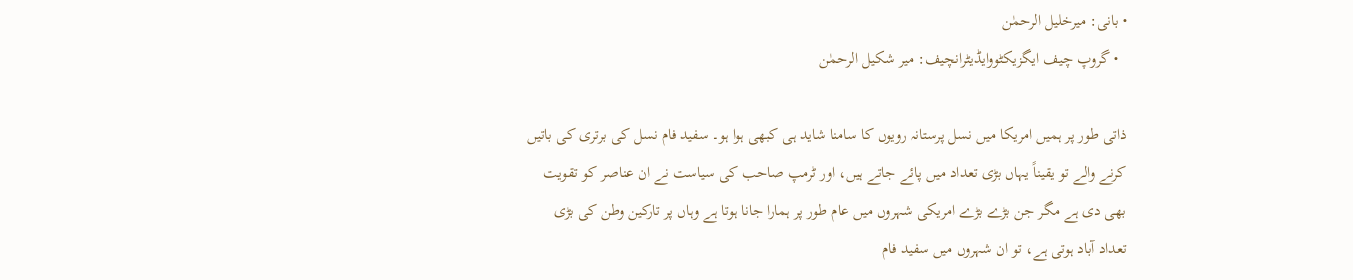• بانی: میرخلیل الرحمٰن
  • گروپ چیف ایگزیکٹووایڈیٹرانچیف: میر شکیل الرحمٰن

ذاتی طور پر ہمیں امریکا میں نسل پرستانہ رویوں کا سامنا شاید ہی کبھی ہوا ہو۔ سفید فام نسل کی برتری کی باتیں کرنے والے تو یقیناً یہاں بڑی تعداد میں پائے جاتے ہیں، اور ٹرمپ صاحب کی سیاست نے ان عناصر کو تقویت بھی دی ہے مگر جن بڑے بڑے امریکی شہروں میں عام طور پر ہمارا جانا ہوتا ہے وہاں پر تارکین وطن کی بڑی تعداد آباد ہوتی ہے، تو ان شہروں میں سفید فام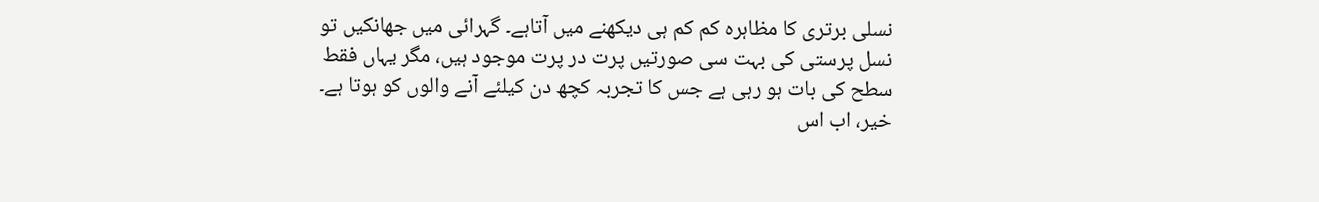نسلی برتری کا مظاہرہ کم کم ہی دیکھنے میں آتاہے۔ گہرائی میں جھانکیں تو نسل پرستی کی بہت سی صورتیں پرت در پرت موجود ہیں، مگر یہاں فقط سطح کی بات ہو رہی ہے جس کا تجربہ کچھ دن کیلئے آنے والوں کو ہوتا ہے۔ خیر، اب اس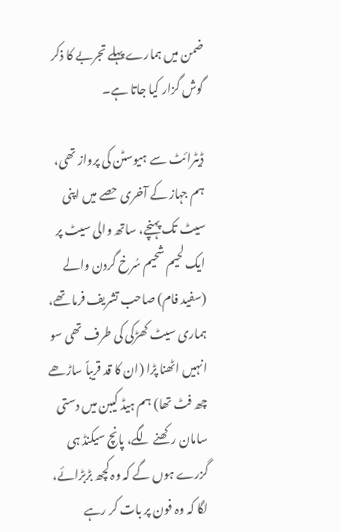ضمن میں ہمارے پہلے تجربے کا ذکر گوش گزار کیا جاتا ہے۔

ڈیٹرائٹ سے ہیوسٹن کی پرواز تھی، ہم جہاز کے آخری حصے میں اپنی سیٹ تک پہنچے، ساتھ والی سیٹ پر ایک لحیم شحیم سُرخ گردن والے (سفید فام) صاحب تشریف فرما تھے، ہماری سیٹ کھڑکی کی طرف تھی سو انہیں اٹھنا پڑا (ان کا قد قریباً ساڑھے چھ فٹ تھا) ہم ہیڈ کیبن میں دستی سامان رکھنے لگے، پانچ سیکنڈ ہی گزرے ہوں گے کہ وہ کچھ بڑبڑائے، لگا کہ وہ فون پر بات کر رہے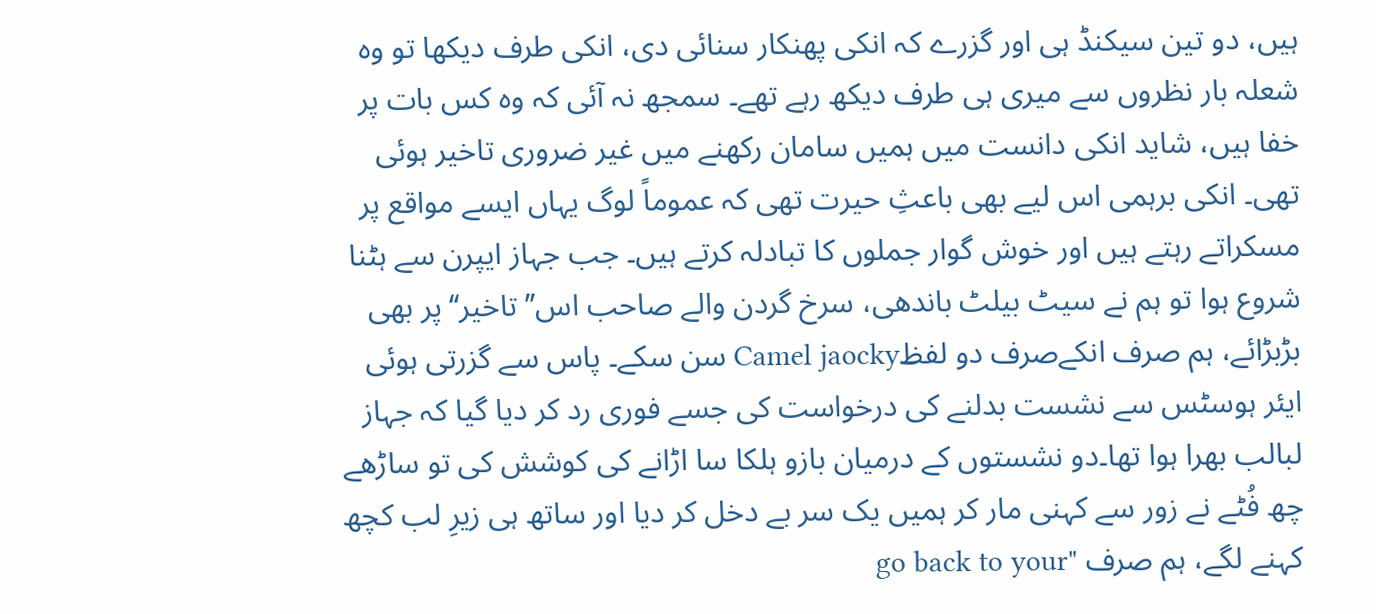ہیں، دو تین سیکنڈ ہی اور گزرے کہ انکی پھنکار سنائی دی، انکی طرف دیکھا تو وہ شعلہ بار نظروں سے میری ہی طرف دیکھ رہے تھے۔ سمجھ نہ آئی کہ وہ کس بات پر خفا ہیں، شاید انکی دانست میں ہمیں سامان رکھنے میں غیر ضروری تاخیر ہوئی تھی۔ انکی برہمی اس لیے بھی باعثِ حیرت تھی کہ عموماً لوگ یہاں ایسے مواقع پر مسکراتے رہتے ہیں اور خوش گوار جملوں کا تبادلہ کرتے ہیں۔ جب جہاز ایپرن سے ہٹنا شروع ہوا تو ہم نے سیٹ بیلٹ باندھی، سرخ گردن والے صاحب اس’’تاخیر‘‘پر بھی بڑبڑائے، ہم صرف انکےصرف دو لفظCamel jaocky سن سکے۔ پاس سے گزرتی ہوئی ایئر ہوسٹس سے نشست بدلنے کی درخواست کی جسے فوری رد کر دیا گیا کہ جہاز لبالب بھرا ہوا تھا۔دو نشستوں کے درمیان بازو ہلکا سا اڑانے کی کوشش کی تو ساڑھے چھ فُٹے نے زور سے کہنی مار کر ہمیں یک سر بے دخل کر دیا اور ساتھ ہی زیرِ لب کچھ کہنے لگے، ہم صرف "go back to your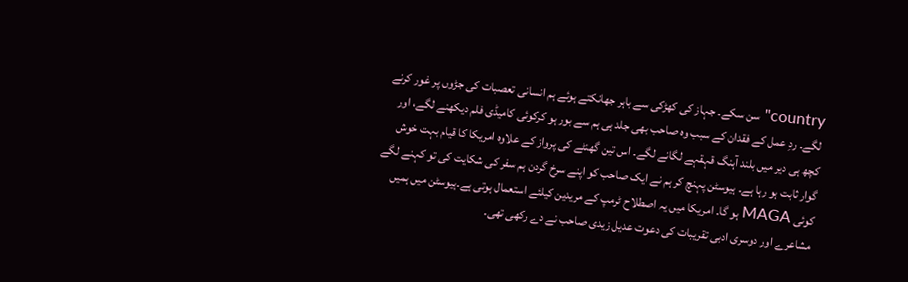country" سن سکے۔ جہاز کی کھڑکی سے باہر جھانکتے ہوئے ہم انسانی تعصبات کی جڑوں پر غور کرنے لگے۔ ردِ عمل کے فقدان کے سبب وہ صاحب بھی جلد ہی ہم سے بور ہو کرکوئی کامیڈی فلم دیکھنے لگے، اور کچھ ہی دیر میں بلند آہنگ قہقہے لگانے لگے۔ اس تین گھنٹے کی پرواز کے علاوہ امریکا کا قیام بہت خوش گوار ثابت ہو رہا ہے۔ ہیوسٹن پہنچ کر ہم نے ایک صاحب کو اپنے سرخ گردن ہم سفر کی شکایت کی تو کہنے لگے کوئی MAGA ہو گا۔ امریکا میں یہ اصطلاح ٹرمپ کے مریدین کیلئے استعمال ہوتی ہے۔ہیوسٹن میں ہمیں مشاعرے اور دوسری ادبی تقریبات کی دعوت عدیل زیدی صاحب نے دے رکھی تھی۔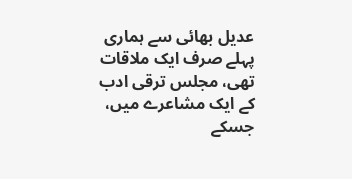عدیل بھائی سے ہماری پہلے صرف ایک ملاقات تھی، مجلس ترقی ادب کے ایک مشاعرے میں، جسکے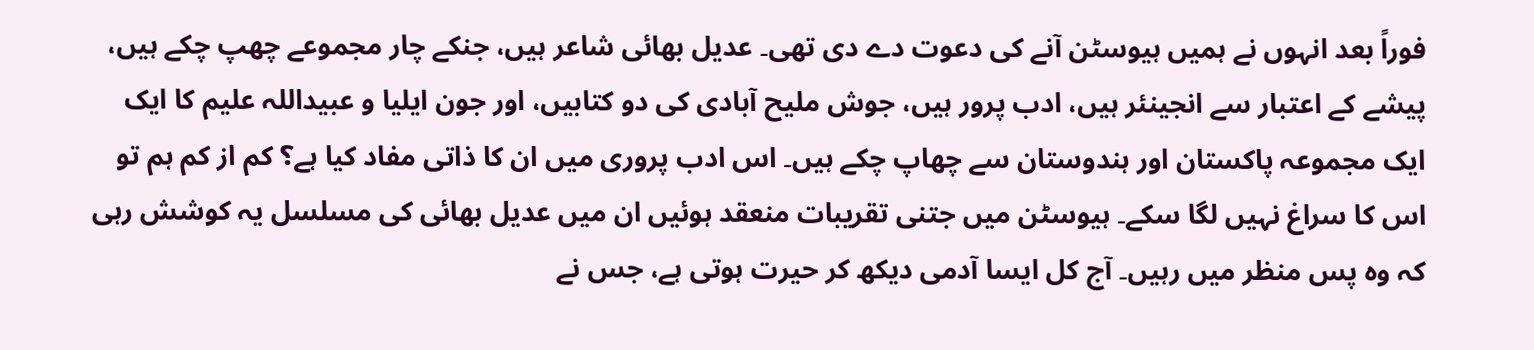فوراً بعد انہوں نے ہمیں ہیوسٹن آنے کی دعوت دے دی تھی۔ عدیل بھائی شاعر ہیں، جنکے چار مجموعے چھپ چکے ہیں، پیشے کے اعتبار سے انجینئر ہیں، ادب پرور ہیں، جوش ملیح آبادی کی دو کتابیں، اور جون ایلیا و عبیداللہ علیم کا ایک ایک مجموعہ پاکستان اور ہندوستان سے چھاپ چکے ہیں۔ اس ادب پروری میں ان کا ذاتی مفاد کیا ہے؟ کم از کم ہم تو اس کا سراغ نہیں لگا سکے۔ ہیوسٹن میں جتنی تقریبات منعقد ہوئیں ان میں عدیل بھائی کی مسلسل یہ کوشش رہی کہ وہ پس منظر میں رہیں۔ آج کل ایسا آدمی دیکھ کر حیرت ہوتی ہے، جس نے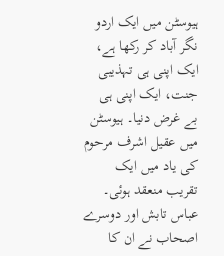ہیوسٹن میں ایک اردو نگر آباد کر رکھا ہے، ایک اپنی ہی تہذیبی جنت، ایک اپنی ہی بے غرض دنیا۔ ہیوسٹن میں عقیل اشرف مرحوم کی یاد میں ایک تقریب منعقد ہوئی۔ عباس تابش اور دوسرے اصحاب نے ان کا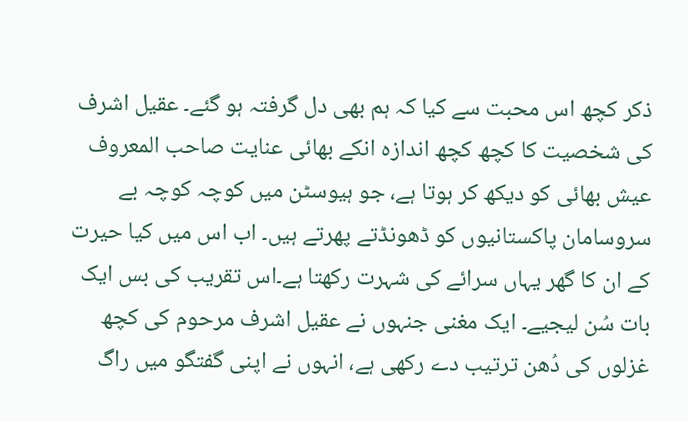ذکر کچھ اس محبت سے کیا کہ ہم بھی دل گرفتہ ہو گئے۔ عقیل اشرف کی شخصیت کا کچھ کچھ اندازہ انکے بھائی عنایت صاحب المعروف عیش بھائی کو دیکھ کر ہوتا ہے، جو ہیوسٹن میں کوچہ کوچہ بے سروسامان پاکستانیوں کو ڈھونڈتے پھرتے ہیں۔ اب اس میں کیا حیرت کے ان کا گھر یہاں سرائے کی شہرت رکھتا ہے۔اس تقریب کی بس ایک بات سُن لیجیے۔ ایک مغنی جنہوں نے عقیل اشرف مرحوم کی کچھ غزلوں کی دُھن ترتیب دے رکھی ہے، انہوں نے اپنی گفتگو میں راگ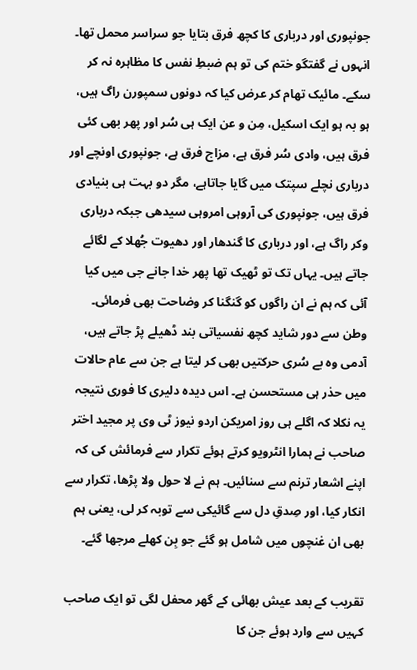جونپوری اور درباری کا کچھ فرق بتایا جو سراسر محمل تھا۔ انہوں نے گفتگو ختم کی تو ہم ضبطِ نفس کا مظاہرہ نہ کر سکے۔ مائیک تھام کر عرض کیا کہ دونوں سمپورن راگ ہیں، ہو بہ ہو ایک اسکیل، مِن و عن ایک ہی سُر اور پھر بھی کئی فرق ہیں، وادی سُر فرق ہے، مزاج فرق ہے، جونپوری اونچے اور درباری نچلے سپتک میں گایا جاتاہے، مگر دو بہت ہی بنیادی فرق ہیں، جونپوری کی آروہی امروہی سیدھی جبکہ درباری وکر راگ ہے، اور درباری کا گندھار اور دھیوت جُھلا کے لگائے جاتے ہیں۔ یہاں تک تو ٹھیک تھا پھر خدا جانے جی میں کیا آئی کہ ہم نے ان راگوں کو گنگنا کر وضاحت بھی فرمائی۔ وطن سے دور شاید کچھ نفسیاتی بند ڈھیلے پڑ جاتے ہیں، آدمی وہ بے سُری حرکتیں بھی کر لیتا ہے جن سے عام حالات میں حذر ہی مستحسن ہے۔ اس دیدہ دلیری کا فوری نتیجہ یہ نکلا کہ اگلے ہی روز امریکن اردو نیوز ٹی وی پر مجید اختر صاحب نے ہمارا انٹرویو کرتے ہوئے تکرار سے فرمائش کی کہ اپنے اشعار ترنم سے سنائیں۔ ہم نے لا حول ولا پڑھا، تکرار سے انکار کیا، اور صِدقِ دل سے گائیکی سے توبہ کر لی، یعنی ہم بھی ان غنچوں میں شامل ہو گئے جو بِن کھلے مرجھا گئے۔

تقریب کے بعد عیش بھائی کے گھر محفل لگی تو ایک صاحب کہیں سے وارد ہوئے جن کا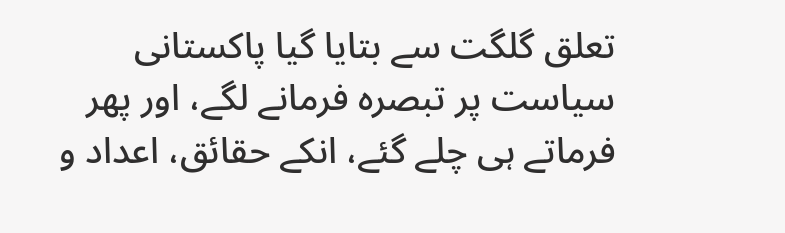تعلق گلگت سے بتایا گیا پاکستانی سیاست پر تبصرہ فرمانے لگے، اور پھر فرماتے ہی چلے گئے، انکے حقائق، اعداد و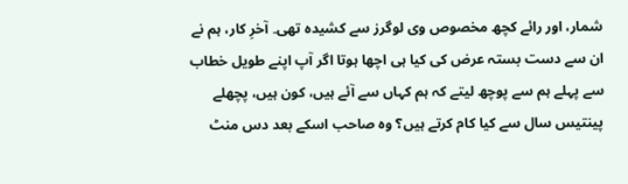شمار، اور رائے کچھ مخصوص وی لوگرز سے کشیدہ تھی۔ آخرِ کار، ہم نے ان سے دست بستہ عرض کی کیا ہی اچھا ہوتا اگر آپ اپنے طویل خطاب سے پہلے ہم سے پوچھ لیتے کہ ہم کہاں سے آئے ہیں، کون ہیں، پچھلے پینتیس سال سے کیا کام کرتے ہیں؟ وہ صاحب اسکے بعد دس منٹ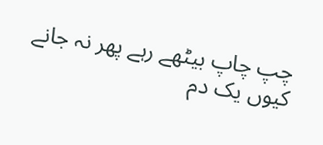چپ چاپ بیٹھے رہے پھر نہ جانے کیوں یک دم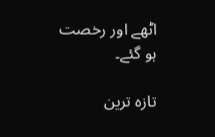اٹھے اور رخصت ہو گئے۔

تازہ ترین